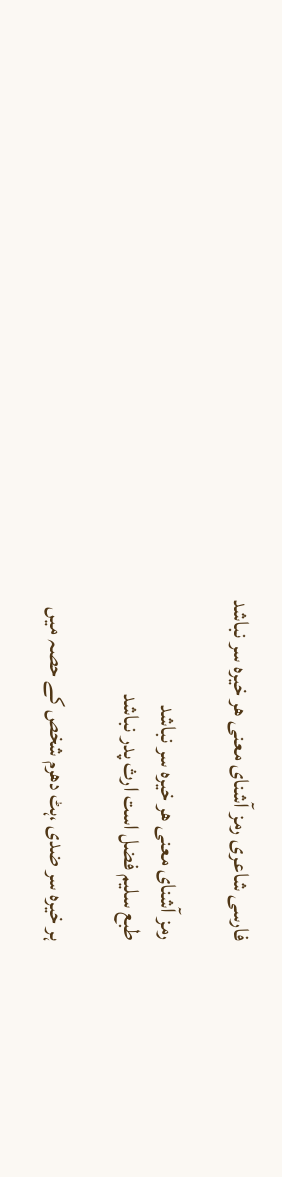فارسی شاعری رمز آشناى معنى هر خيره سر نباشد

رمز آشناى معنى هر خيره سر نباشد
طبع سليم فضل است ارث پدر نباشد

ہر خیرہ سر ضدی ،ہٹ دھرم شخص کے حصہ میں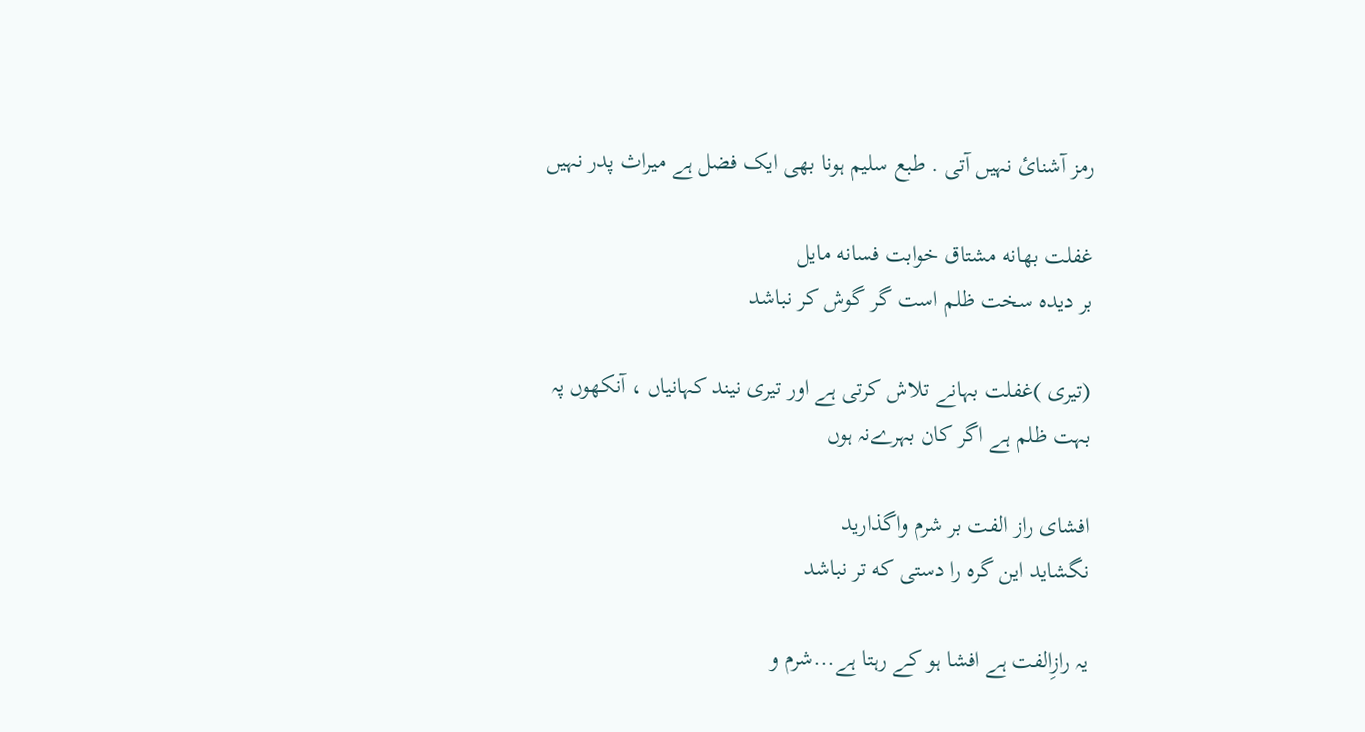رمز آشنائ نہیں آتی . طبع سلیم ہونا بھی ایک فضل ہے میراث پدر نہیں

غفلت بهانه مشتاق خوابت فسانه مايل
بر ديده سخت ظلم است گر گوش کر نباشد

(تیری )غفلت بہانے تلاش کرتی ہے اور تیری نیند کہانیاں ، آنکھوں پہ بہت ظلم ہے اگر کان بہرےنہ ہوں

افشاى راز الفت بر شرم واگذاريد
نگشايد اين گره را دستى که تر نباشد

یہ رازِالفت ہے افشا ہو کے رہتا ہے...شرم و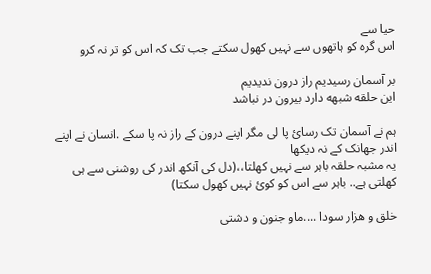حیا سے
اس گرہ کو ہاتھوں سے نہیں کھول سکتے جب تک کہ اس کو تر نہ کرو

بر آسمان رسيديم راز درون نديديم
اين حلقه شبهه دارد بيرون در نباشد

ہم نے آسمان تک رسائ پا لی مگر اپنے درون کے راز نہ پا سکے .انسان نے اپنے اندر جھانک کے نہ دیکھا
یہ مشبہ حلقہ باہر سے نہیں کھلتا،،(دل کی آنکھ اندر کی روشنی سے ہی کھلتی ہے.. باہر سے اس کو کوئ نہیں کھول سکتا)

خلق و هزار سودا ....ماو جنون و دشتى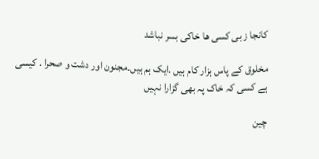کانجا ز بى کسى ها خاکى بسر نباشد

مخلوق کے پاس ہزار کام ہیں .ایک ہم ہیں۔مجنون اور دشت و صحرا . کیسی ہے کسی کہ خاک پہ بھی گزارا نہیں

چين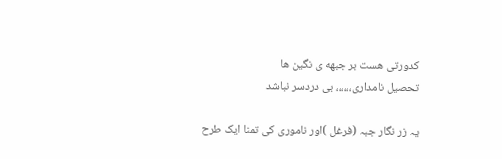کدورتى هست بر جبهه ى نگين ها
تحصيل نامدارى،،،،،، بى دردسر نباشد

یہ زر نگار جبہ (فرغل )اور ناموری کی تمنا ایک طرح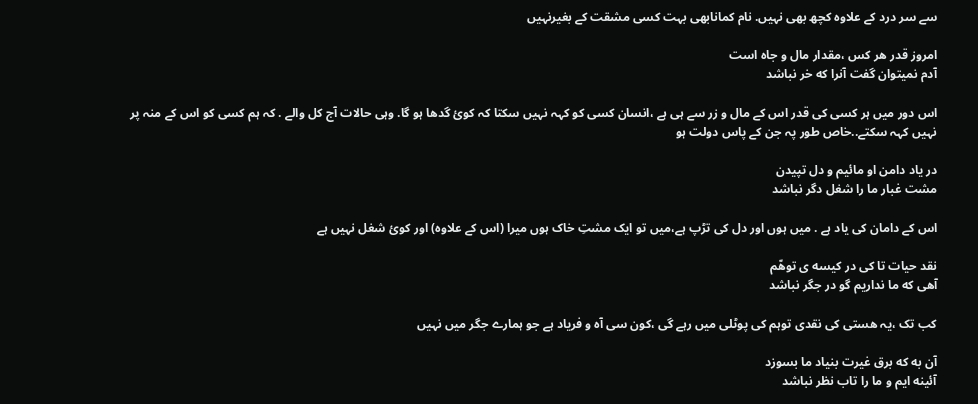سے سر درد کے علاوہ کچھ بھی نہیں. نام کمانابھی بہت کسی مشقت کے بغیرنہیں

امروز قدر هر کس ،مقدار مال و جاه است
آدم نميتوان گفت آنرا که خر نباشد

اس دور میں ہر کسی کی قدر اس کے مال و زر سے ہی ہے ،انسان کسی کو کہہ نہیں سکتا کہ کوئ گدھا ہو گا. وہی حالات آج کل والے . کہ ہم کسی کو اس کے منہ پر نہیں کہہ سکتے..خاص طور پہ جن کے پاس دولت ہو

در ياد دامن او مائيم و دل تپيدن
مشت غبار ما را شغل دگر نباشد

اس کے دامان کی یاد ہے . میں ہوں اور دل کی تڑپ ہے،میں تو ایک مشتِ خاک ہوں میرا (اس کے علاوہ) اور کوئ شغل نہیں ہے

نقد حيات تا کى در کيسه ى توهّم
آهى که ما نداريم گو در جگر نباشد

کب تک ،یہ ھستی کی نقدی توہم کی پوٹلی میں رہے گی ،کون سی آہ و فریاد ہے جو ہمارے جگر میں نہیں

آن به که برق غيرت بنياد ما بسوزد
آئينه ايم و ما را تاب نظر نباشد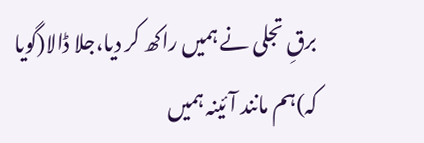برقِ تجلی نے ہمیں راکھ کر دیا،جلا ڈالا(گویا کہ)ہم مانند آئینہ ہمیں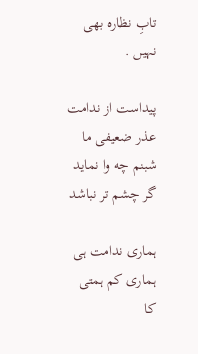تابِ نظارہ بھی نہیں .

پيداست از ندامت عذر ضعيفى ما
شبنم چه وا نمايد گر چشم تر نباشد

ہماری ندامت ہی ہماری کم ہمتی کا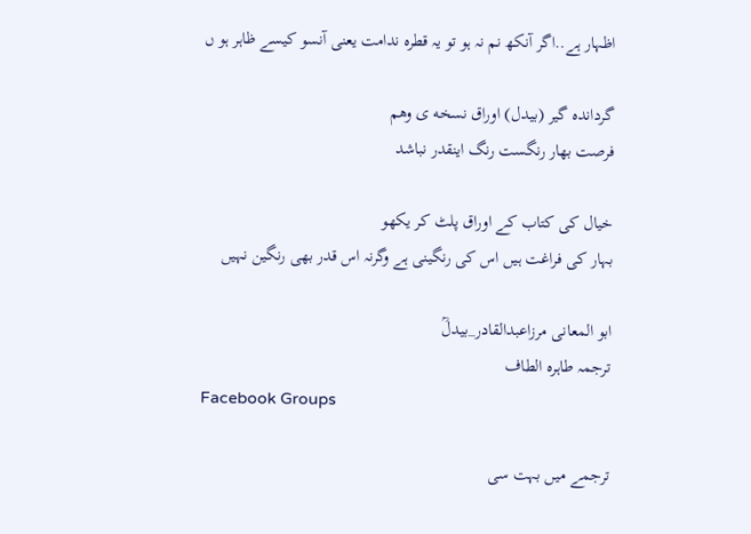اظہار ہے..اگر آنکھ نم نہ ہو تو یہ قطرہ ندامت یعنی آنسو کیسے ظاہر ہو ں

گردانده گير (بيدل) اوراق نسخه ى وهم
فرصت بهار رنگست رنگ اينقدر نباشد

خیال کی کتاب کے اوراق پلٹ کر یکھو
بہار کی فراغت ہیں اس کی رنگینی ہے وگرنہ اس قدر بھی رنگین نہیں

ابو المعانی مرزاعبدالقادر_بیدلؒ
ترجمہ طاہرہ الطاف
Facebook Groups

ترجمے میں بہت سی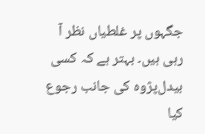جگہوں پر غلطیاں نظر آ رہی ہیں۔ بہتر ہے کہ کسی بیدل‌پژوه کی جانب رجوع کیا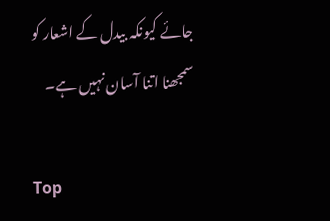جائے کیونکہ بیدل کے اشعار کو سمجھنا اتنا آسان نہیں ہے۔

Top